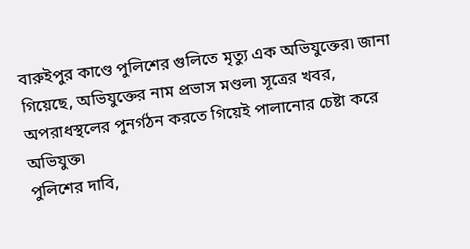বারুইপুর কাণ্ডে পুলিশের গুলিতে মৃত্যু এক অভিযুক্তের৷ জানা গিয়েছে, অভিযুক্তের নাম প্রভাস মণ্ডল৷ সূত্রের খবর, অপরাধস্থলের পুনর্গঠন করতে গিয়েই পালানোর চেষ্টা করে অভিযুক্ত৷
পুলিশের দাবি,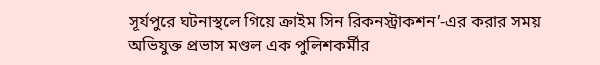সূর্যপুরে ঘটনাস্থলে গিয়ে ক্রাইম সিন রিকনস্ট্রাকশন’-এর করার সময় অভিযুক্ত প্রভাস মণ্ডল এক পুলিশকর্মীর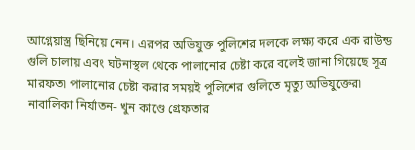আগ্নেয়াস্ত্র ছিনিয়ে নেন। এরপর অভিযুক্ত পুলিশের দলকে লক্ষ্য করে এক রাউন্ড গুলি চালায় এবং ঘটনাস্থল থেকে পালানোর চেষ্টা করে বলেই জানা গিয়েছে সূত্র মারফত৷ পালানোর চেষ্টা করার সময়ই পুলিশের গুলিতে মৃত্যু অভিযুক্তের৷
নাবালিকা নির্যাতন- খুন কাণ্ডে গ্রেফতার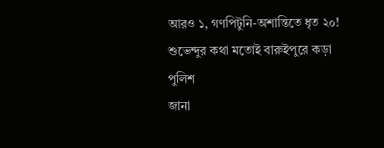আরও ১, গণপিটুনি-অশান্তিতে ধৃত ২০! শুভেন্দুর কথা মতোই বারুইপুরে কড়া পুলিশ
জানা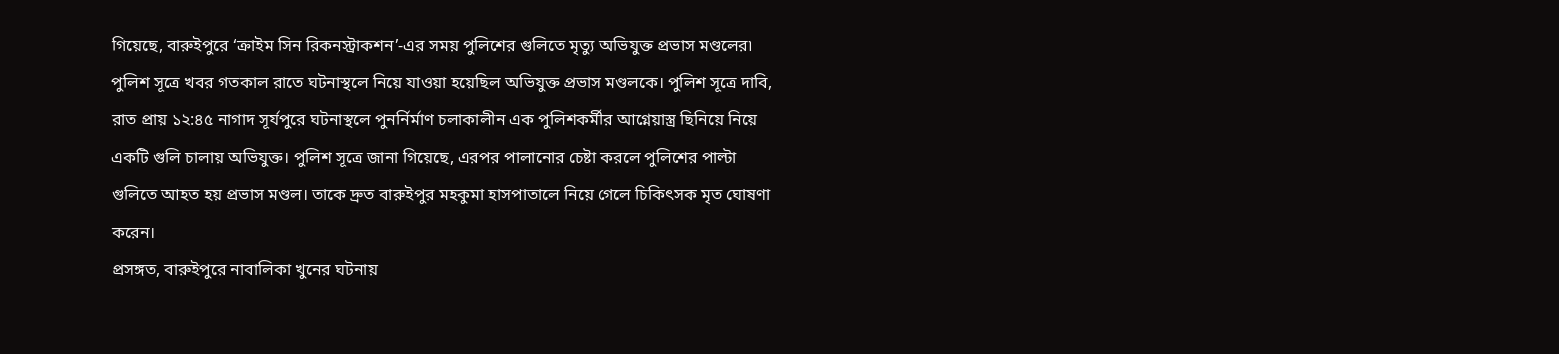গিয়েছে, বারুইপুরে ‘ক্রাইম সিন রিকনস্ট্রাকশন’-এর সময় পুলিশের গুলিতে মৃত্যু অভিযুক্ত প্রভাস মণ্ডলের৷ পুলিশ সূত্রে খবর গতকাল রাতে ঘটনাস্থলে নিয়ে যাওয়া হয়েছিল অভিযুক্ত প্রভাস মণ্ডলকে। পুলিশ সূত্রে দাবি, রাত প্রায় ১২:৪৫ নাগাদ সূর্যপুরে ঘটনাস্থলে পুনর্নির্মাণ চলাকালীন এক পুলিশকর্মীর আগ্নেয়াস্ত্র ছিনিয়ে নিয়ে একটি গুলি চালায় অভিযুক্ত। পুলিশ সূত্রে জানা গিয়েছে, এরপর পালানোর চেষ্টা করলে পুলিশের পাল্টা গুলিতে আহত হয় প্রভাস মণ্ডল। তাকে দ্রুত বারুইপুর মহকুমা হাসপাতালে নিয়ে গেলে চিকিৎসক মৃত ঘোষণা করেন।
প্রসঙ্গত, বারুইপুরে নাবালিকা খুনের ঘটনায়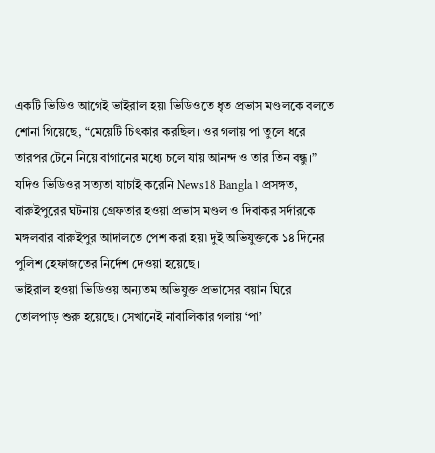একটি ভিডিও আগেই ভাইরাল হয়৷ ভিডিওতে ধৃত প্রভাস মণ্ডলকে বলতে শোনা গিয়েছে, “মেয়েটি চিৎকার করছিল। ওর গলায় পা তুলে ধরে তারপর টেনে নিয়ে বাগানের মধ্যে চলে যায় আনন্দ ও তার তিন বন্ধু।” যদিও ভিডিওর সত্যতা যাচাই করেনি News18 Bangla ৷ প্রসঙ্গত, বারুইপুরের ঘটনায় গ্রেফতার হওয়া প্রভাস মণ্ডল ও দিবাকর সর্দারকে মঙ্গলবার বারুইপুর আদালতে পেশ করা হয়৷ দুই অভিযুক্তকে ১৪ দিনের পুলিশ হেফাজতের নির্দেশ দেওয়া হয়েছে।
ভাইরাল হওয়া ভিডিওয় অন্যতম অভিযুক্ত প্রভাসের বয়ান ঘিরে তোলপাড় শুরু হয়েছে। সেখানেই নাবালিকার গলায় ‘পা’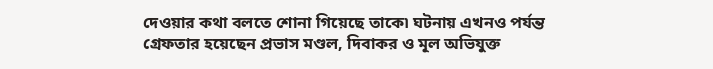দেওয়ার কথা বলতে শোনা গিয়েছে তাকে৷ ঘটনায় এখনও পর্যন্ত গ্রেফতার হয়েছেন প্রভাস মণ্ডল, দিবাকর ও মূল অভিযুক্ত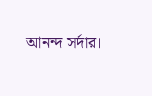আনন্দ সর্দার।